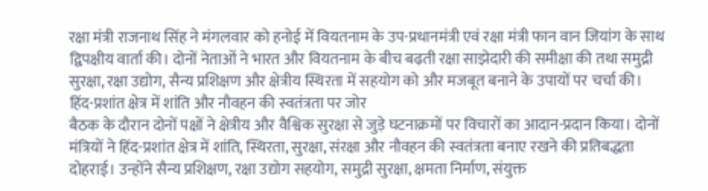रक्षा मंत्री राजनाथ सिंह ने मंगलवार को हनोई में वियतनाम के उप-प्रधानमंत्री एवं रक्षा मंत्री फान वान जियांग के साथ द्विपक्षीय वार्ता की। दोनों नेताओं ने भारत और वियतनाम के बीच बढ़ती रक्षा साझेदारी की समीक्षा की तथा समुद्री सुरक्षा, रक्षा उद्योग, सैन्य प्रशिक्षण और क्षेत्रीय स्थिरता में सहयोग को और मजबूत बनाने के उपायों पर चर्चा की।
हिंद-प्रशांत क्षेत्र में शांति और नौवहन की स्वतंत्रता पर जोर
बैठक के दौरान दोनों पक्षों ने क्षेत्रीय और वैश्विक सुरक्षा से जुड़े घटनाक्रमों पर विचारों का आदान-प्रदान किया। दोनों मंत्रियों ने हिंद-प्रशांत क्षेत्र में शांति, स्थिरता, सुरक्षा, संरक्षा और नौवहन की स्वतंत्रता बनाए रखने की प्रतिबद्धता दोहराई। उन्होंने सैन्य प्रशिक्षण, रक्षा उद्योग सहयोग, समुद्री सुरक्षा, क्षमता निर्माण, संयुक्त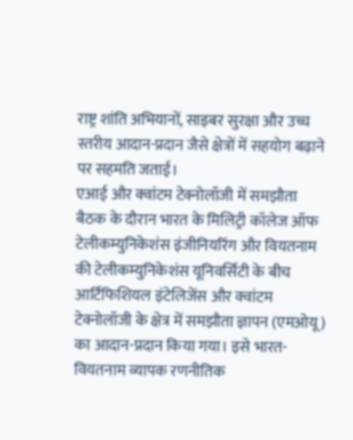राष्ट्र शांति अभियानों, साइबर सुरक्षा और उच्च स्तरीय आदान-प्रदान जैसे क्षेत्रों में सहयोग बढ़ाने पर सहमति जताई।
एआई और क्वांटम टेक्नोलॉजी में समझौता
बैठक के दौरान भारत के मिलिट्री कॉलेज ऑफ टेलीकम्युनिकेशंस इंजीनियरिंग और वियतनाम की टेलीकम्युनिकेशंस यूनिवर्सिटी के बीच आर्टिफिशियल इंटेलिजेंस और क्वांटम टेक्नोलॉजी के क्षेत्र में समझौता ज्ञापन (एमओयू) का आदान-प्रदान किया गया। इसे भारत-वियतनाम व्यापक रणनीतिक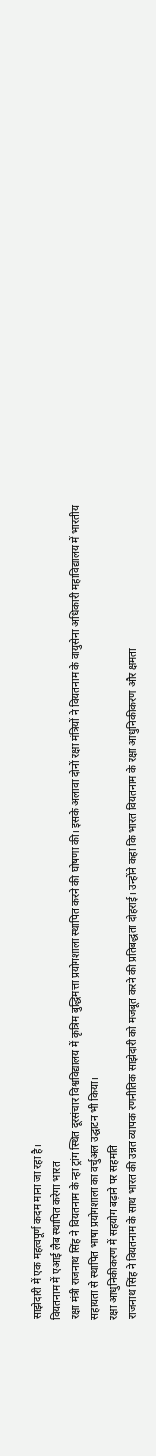साझेदारी में एक महत्वपूर्ण कदम माना जा रहा है।
वियतनाम में एआई लैब स्थापित करेगा भारत
रक्षा मंत्री राजनाथ सिंह ने वियतनाम के न्हा ट्रांग स्थित दूरसंचार विश्वविद्यालय में कृत्रिम बुद्धिमत्ता प्रयोगशाला स्थापित करने की घोषणा की। इसके अलावा दोनों रक्षा मंत्रियों ने वियतनाम के वायुसेना अधिकारी महाविद्यालय में भारतीय सहायता से स्थापित भाषा प्रयोगशाला का वर्चुअल उद्घाटन भी किया।
रक्षा आधुनिकीकरण में सहयोग बढ़ाने पर सहमति
राजनाथ सिंह ने वियतनाम के साथ भारत की उन्नत व्यापक रणनीतिक साझेदारी को मजबूत करने की प्रतिबद्धता दोहराई। उन्होंने कहा कि भारत वियतनाम के रक्षा आधुनिकीकरण और क्षमता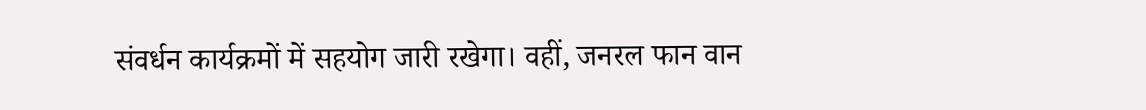संवर्धन कार्यक्रमों में सहयोग जारी रखेगा। वहीं, जनरल फान वान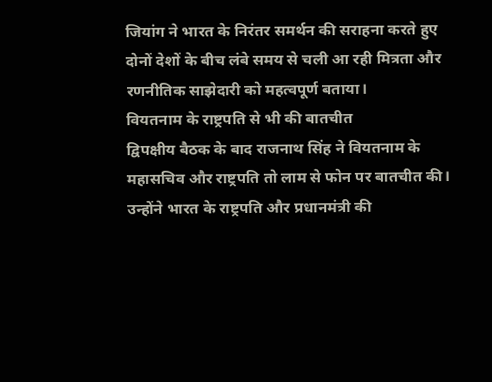जियांग ने भारत के निरंतर समर्थन की सराहना करते हुए दोनों देशों के बीच लंबे समय से चली आ रही मित्रता और रणनीतिक साझेदारी को महत्वपूर्ण बताया।
वियतनाम के राष्ट्रपति से भी की बातचीत
द्विपक्षीय बैठक के बाद राजनाथ सिंह ने वियतनाम के महासचिव और राष्ट्रपति तो लाम से फोन पर बातचीत की। उन्होंने भारत के राष्ट्रपति और प्रधानमंत्री की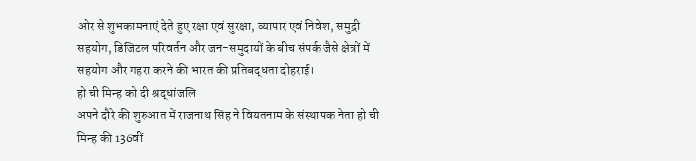ओर से शुभकामनाएं देते हुए रक्षा एवं सुरक्षा, व्यापार एवं निवेश, समुद्री सहयोग, डिजिटल परिवर्तन और जन-समुदायों के बीच संपर्क जैसे क्षेत्रों में सहयोग और गहरा करने की भारत की प्रतिबद्धता दोहराई।
हो ची मिन्ह को दी श्रद्धांजलि
अपने दौरे की शुरुआत में राजनाथ सिंह ने वियतनाम के संस्थापक नेता हो ची मिन्ह की 136वीं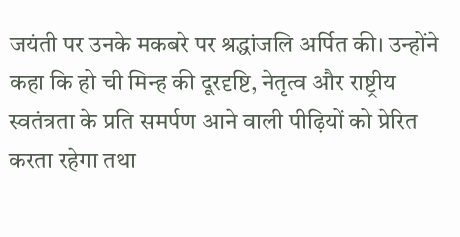जयंती पर उनके मकबरे पर श्रद्धांजलि अर्पित की। उन्होंने कहा कि हो ची मिन्ह की दूरदृष्टि, नेतृत्व और राष्ट्रीय स्वतंत्रता के प्रति समर्पण आने वाली पीढ़ियों को प्रेरित करता रहेगा तथा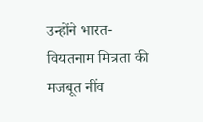उन्होंने भारत-वियतनाम मित्रता की मजबूत नींव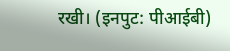रखी। (इनपुट: पीआईबी)